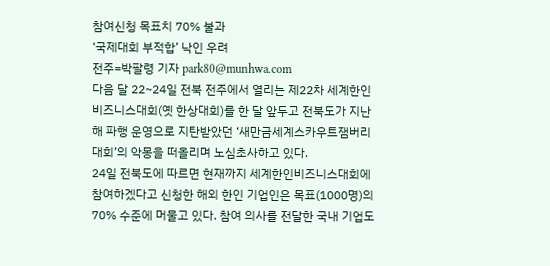참여신청 목표치 70% 불과
‘국제대회 부적합’ 낙인 우려
전주=박팔령 기자 park80@munhwa.com
다음 달 22~24일 전북 전주에서 열리는 제22차 세계한인비즈니스대회(옛 한상대회)를 한 달 앞두고 전북도가 지난해 파행 운영으로 지탄받았던 ‘새만금세계스카우트잼버리대회’의 악몽을 떠올리며 노심초사하고 있다.
24일 전북도에 따르면 현재까지 세계한인비즈니스대회에 참여하겠다고 신청한 해외 한인 기업인은 목표(1000명)의 70% 수준에 머물고 있다. 참여 의사를 전달한 국내 기업도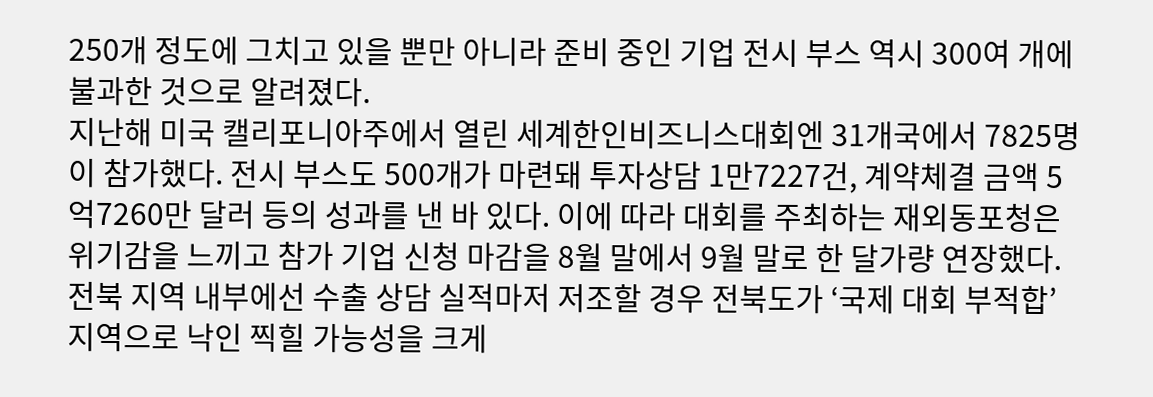250개 정도에 그치고 있을 뿐만 아니라 준비 중인 기업 전시 부스 역시 300여 개에 불과한 것으로 알려졌다.
지난해 미국 캘리포니아주에서 열린 세계한인비즈니스대회엔 31개국에서 7825명이 참가했다. 전시 부스도 500개가 마련돼 투자상담 1만7227건, 계약체결 금액 5억7260만 달러 등의 성과를 낸 바 있다. 이에 따라 대회를 주최하는 재외동포청은 위기감을 느끼고 참가 기업 신청 마감을 8월 말에서 9월 말로 한 달가량 연장했다.
전북 지역 내부에선 수출 상담 실적마저 저조할 경우 전북도가 ‘국제 대회 부적합’ 지역으로 낙인 찍힐 가능성을 크게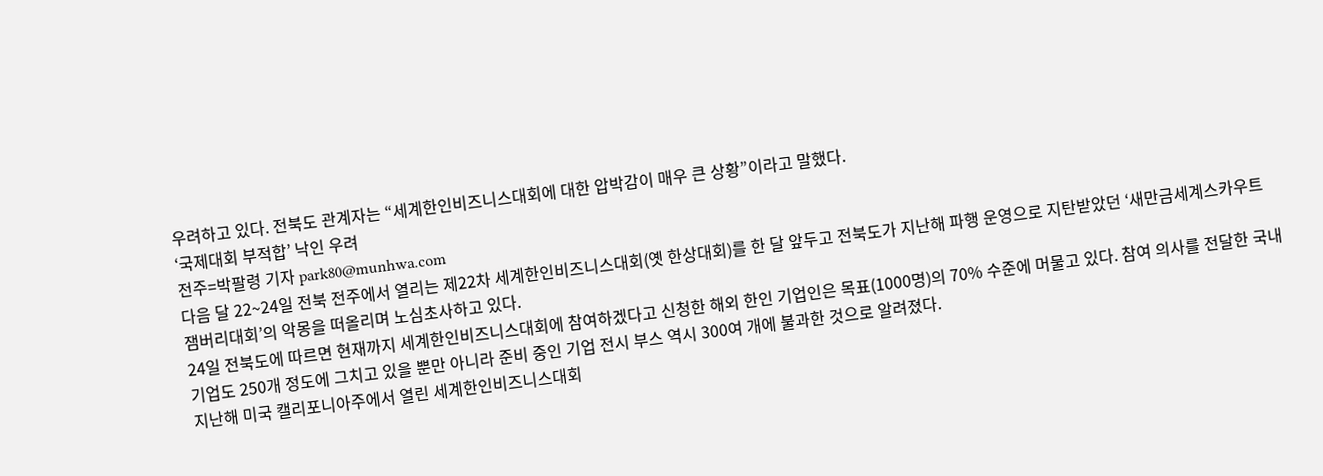우려하고 있다. 전북도 관계자는 “세계한인비즈니스대회에 대한 압박감이 매우 큰 상황”이라고 말했다.
‘국제대회 부적합’ 낙인 우려
전주=박팔령 기자 park80@munhwa.com
다음 달 22~24일 전북 전주에서 열리는 제22차 세계한인비즈니스대회(옛 한상대회)를 한 달 앞두고 전북도가 지난해 파행 운영으로 지탄받았던 ‘새만금세계스카우트잼버리대회’의 악몽을 떠올리며 노심초사하고 있다.
24일 전북도에 따르면 현재까지 세계한인비즈니스대회에 참여하겠다고 신청한 해외 한인 기업인은 목표(1000명)의 70% 수준에 머물고 있다. 참여 의사를 전달한 국내 기업도 250개 정도에 그치고 있을 뿐만 아니라 준비 중인 기업 전시 부스 역시 300여 개에 불과한 것으로 알려졌다.
지난해 미국 캘리포니아주에서 열린 세계한인비즈니스대회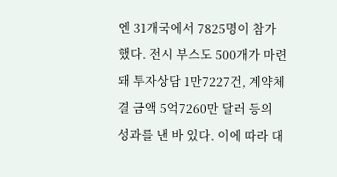엔 31개국에서 7825명이 참가했다. 전시 부스도 500개가 마련돼 투자상담 1만7227건, 계약체결 금액 5억7260만 달러 등의 성과를 낸 바 있다. 이에 따라 대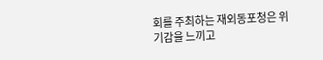회를 주최하는 재외동포청은 위기감을 느끼고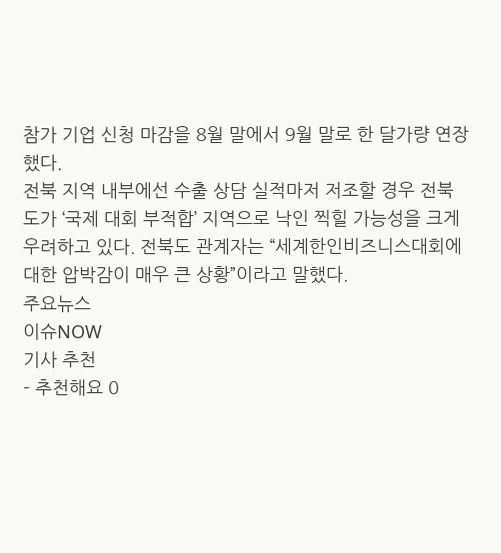참가 기업 신청 마감을 8월 말에서 9월 말로 한 달가량 연장했다.
전북 지역 내부에선 수출 상담 실적마저 저조할 경우 전북도가 ‘국제 대회 부적합’ 지역으로 낙인 찍힐 가능성을 크게 우려하고 있다. 전북도 관계자는 “세계한인비즈니스대회에 대한 압박감이 매우 큰 상황”이라고 말했다.
주요뉴스
이슈NOW
기사 추천
- 추천해요 0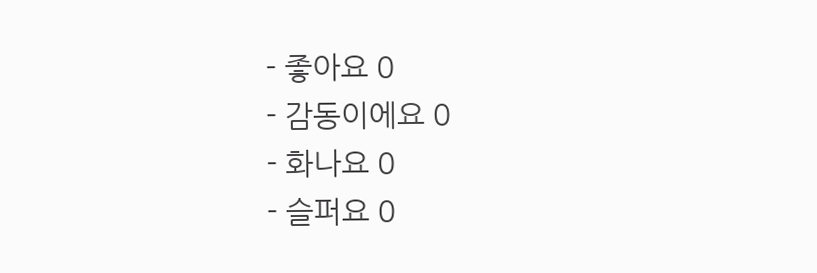- 좋아요 0
- 감동이에요 0
- 화나요 0
- 슬퍼요 0